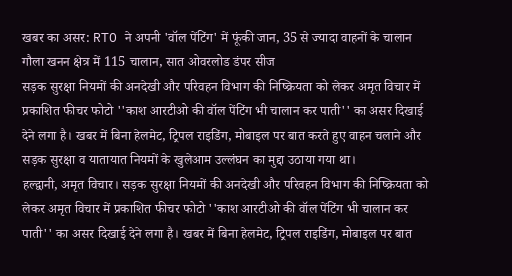खबर का असर: RTO ने अपनी 'वॉल पेंटिंग' में फूंकी जान, 35 से ज्यादा वाहनों के चालान
गौला खनन क्षेत्र में 115 चालान, सात ओवरलोड डंपर सीज
सड़क सुरक्षा नियमों की अनदेखी और परिवहन विभाग की निष्क्रियता को लेकर अमृत विचार में प्रकाशित फीचर फोटो ''काश आरटीओ की वॉल पेंटिंग भी चालान कर पाती'' का असर दिखाई देने लगा है। खबर में बिना हेलमेट, ट्रिपल राइडिंग, मोबाइल पर बात करते हुए वाहन चलाने और सड़क सुरक्षा व यातायात नियमों के खुलेआम उल्लंघन का मुद्दा उठाया गया था।
हल्द्वानी, अमृत विचार। सड़क सुरक्षा नियमों की अनदेखी और परिवहन विभाग की निष्क्रियता को लेकर अमृत विचार में प्रकाशित फीचर फोटो ''काश आरटीओ की वॉल पेंटिंग भी चालान कर पाती'' का असर दिखाई देने लगा है। खबर में बिना हेलमेट, ट्रिपल राइडिंग, मोबाइल पर बात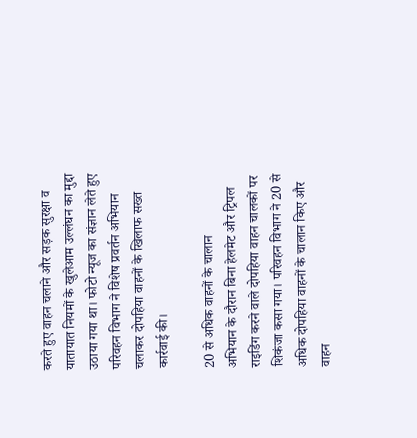करते हुए वाहन चलाने और सड़क सुरक्षा व यातायात नियमों के खुलेआम उल्लंघन का मुद्दा उठाया गया था। फोटो न्यूज का संज्ञान लेते हुए परिवहन विभाग ने विशेष प्रवर्तन अभियान चलाकर दोपहिया वाहनों के खिलाफ सख्त कार्रवाई की।

20 से अधिक वाहनों के चालान
अभियान के दौरान बिना हेलमेट और ट्रिपल राइडिंग करने वाले दोपहिया वाहन चालकों पर शिकंजा कसा गया। परिवहन विभाग ने 20 से अधिक दोपहिया वाहनों के चालान किए और वाहन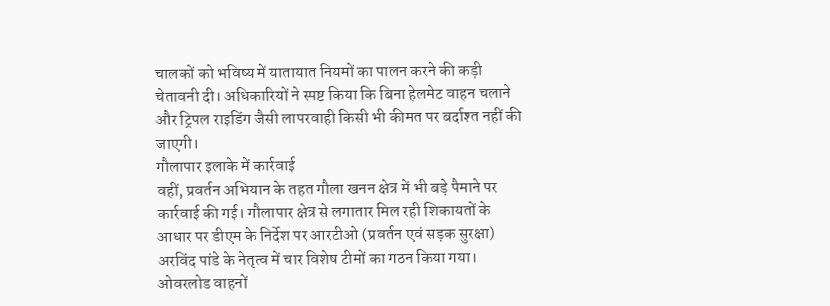चालकों को भविष्य में यातायात नियमों का पालन करने की कड़ी चेतावनी दी। अधिकारियों ने स्पष्ट किया कि बिना हेलमेट वाहन चलाने और ट्रिपल राइडिंग जैसी लापरवाही किसी भी कीमत पर बर्दाश्त नहीं की जाएगी।
गौलापार इलाके में कार्रवाई
वहीं, प्रवर्तन अभियान के तहत गौला खनन क्षेत्र में भी बड़े पैमाने पर कार्रवाई की गई। गौलापार क्षेत्र से लगातार मिल रही शिकायतों के आधार पर डीएम के निर्देश पर आरटीओ (प्रवर्तन एवं सड़क सुरक्षा) अरविंद पांडे के नेतृत्व में चार विशेष टीमों का गठन किया गया।
ओवरलोड वाहनों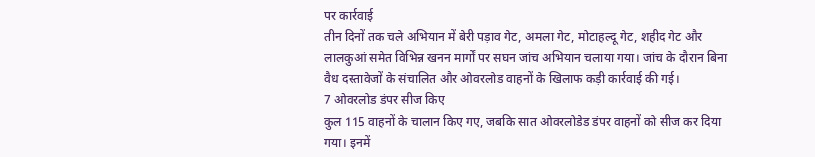पर कार्रवाई
तीन दिनों तक चले अभियान में बेरी पड़ाव गेट, अमला गेट, मोटाहल्दू गेट, शहीद गेट और लालकुआं समेत विभिन्न खनन मार्गों पर सघन जांच अभियान चलाया गया। जांच के दौरान बिना वैध दस्तावेजों के संचालित और ओवरलोड वाहनों के खिलाफ कड़ी कार्रवाई की गई।
7 ओवरलोड डंपर सीज किए
कुल 115 वाहनों के चालान किए गए, जबकि सात ओवरलोडेड डंपर वाहनों को सीज कर दिया गया। इनमें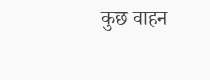कुछ वाहन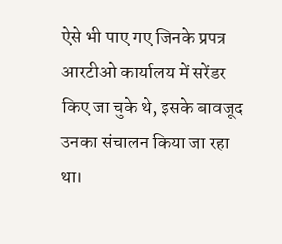ऐसे भी पाए गए जिनके प्रपत्र आरटीओ कार्यालय में सरेंडर किए जा चुके थे, इसके बावजूद उनका संचालन किया जा रहा था।